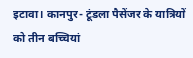इटावा। कानपुर- टूंडला पैसेंजर के यात्रियों को तीन बच्चियां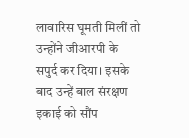लावारिस घूमती मिलीं तो उन्होंने जीआरपी के सपुर्द कर दिया। इसके बाद उन्हें बाल संरक्षण इकाई को सौंप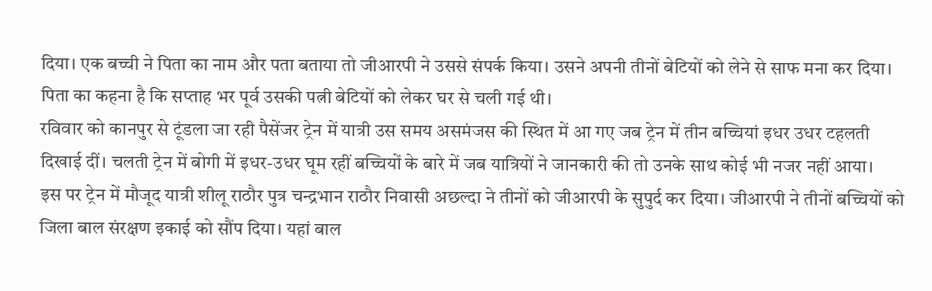दिया। एक बच्ची ने पिता का नाम और पता बताया तो जीआरपी ने उससे संपर्क किया। उसने अपनी तीनों बेटियों को लेने से साफ मना कर दिया। पिता का कहना है कि सप्ताह भर पूर्व उसकी पत्नी बेटियों को लेकर घर से चली गई थी।
रविवार को कानपुर से टूंडला जा रही पैसेंजर ट्रेन में यात्री उस समय असमंजस की स्थित में आ गए जब ट्रेन में तीन बच्चियां इधर उधर टहलती दिखाई दीं। चलती ट्रेन में बोगी में इधर-उधर घूम रहीं बच्चियों के बारे में जब यात्रियों ने जानकारी की तो उनके साथ कोई भी नजर नहीं आया।
इस पर ट्रेन में मौजूद यात्री शीलू राठौर पुत्र चन्द्रभान राठौर निवासी अछल्दा ने तीनों को जीआरपी के सुपुर्द कर दिया। जीआरपी ने तीनों बच्चियों को जिला बाल संरक्षण इकाई को सौंप दिया। यहां बाल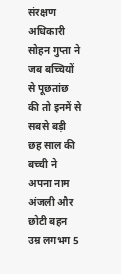संरक्षण अधिकारी सोहन गुप्ता ने जब बच्चियों से पूछतांछ की तो इनमें से सबसे बड़ी छह साल की बच्ची ने अपना नाम अंजली और छोटी बहन उम्र लगभग 5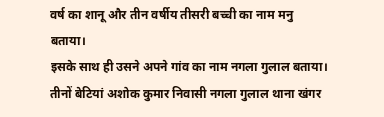वर्ष का शानू और तीन वर्षीय तीसरी बच्ची का नाम मनु बताया।
इसके साथ ही उसने अपने गांव का नाम नगला गुलाल बताया। तीनों बेटियां अशोक कुमार निवासी नगला गुलाल थाना खंगर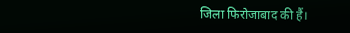जिला फिरोजाबाद की हैं।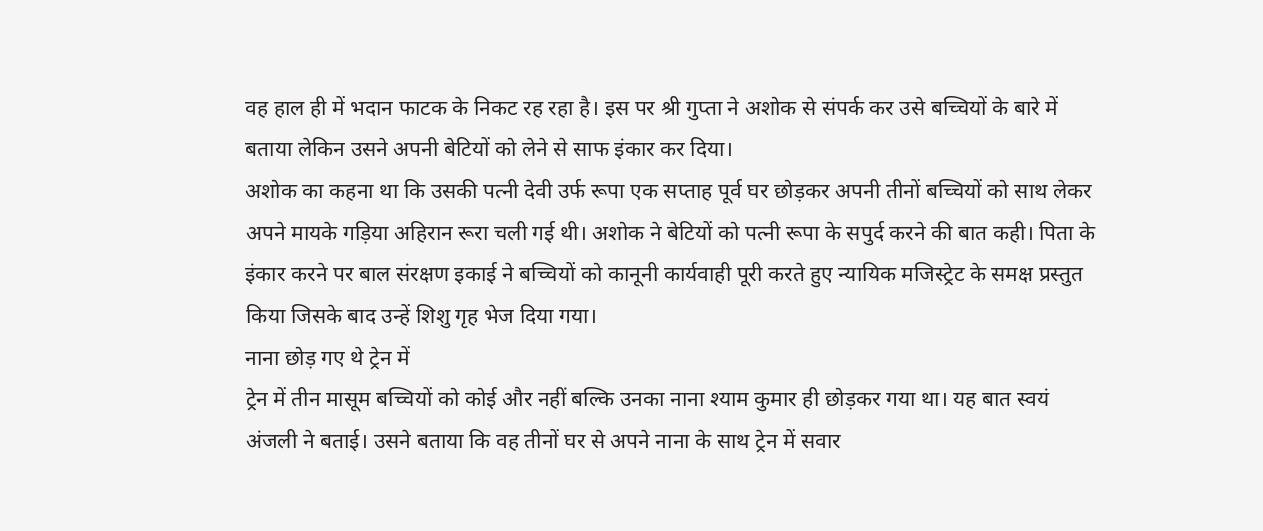वह हाल ही में भदान फाटक के निकट रह रहा है। इस पर श्री गुप्ता ने अशोक से संपर्क कर उसे बच्चियों के बारे में बताया लेकिन उसने अपनी बेटियों को लेने से साफ इंकार कर दिया।
अशोक का कहना था कि उसकी पत्नी देवी उर्फ रूपा एक सप्ताह पूर्व घर छोड़कर अपनी तीनों बच्चियों को साथ लेकर अपने मायके गड़िया अहिरान रूरा चली गई थी। अशोक ने बेटियों को पत्नी रूपा के सपुर्द करने की बात कही। पिता के इंकार करने पर बाल संरक्षण इकाई ने बच्चियों को कानूनी कार्यवाही पूरी करते हुए न्यायिक मजिस्ट्रेट के समक्ष प्रस्तुत किया जिसके बाद उन्हें शिशु गृह भेज दिया गया।
नाना छोड़ गए थे ट्रेन में
ट्रेन में तीन मासूम बच्चियों को कोई और नहीं बल्कि उनका नाना श्याम कुमार ही छोड़कर गया था। यह बात स्वयं अंजली ने बताई। उसने बताया कि वह तीनों घर से अपने नाना के साथ ट्रेन में सवार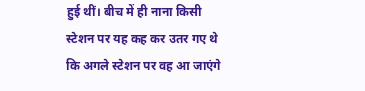हुई थीं। बीच में ही नाना किसी स्टेशन पर यह कह कर उतर गए थे कि अगले स्टेशन पर वह आ जाएंगे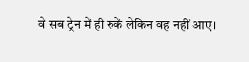वे सब ट्रेन में ही रुकें लेकिन वह नहीं आए।